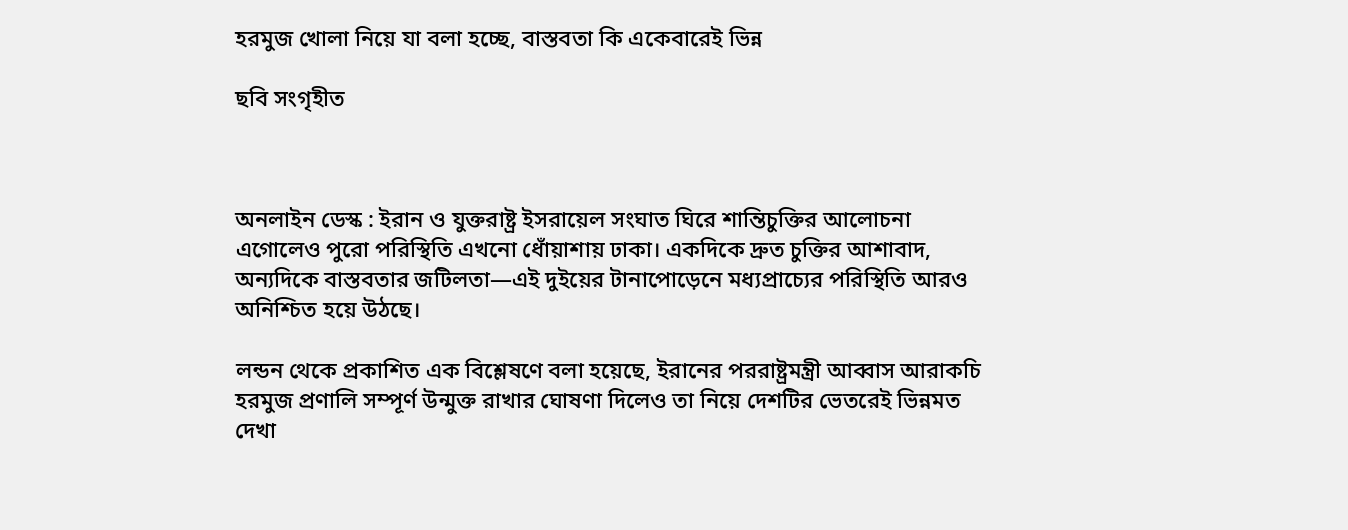হরমুজ খোলা নিয়ে যা বলা হচ্ছে, বাস্তবতা কি একেবারেই ভিন্ন

ছবি সংগৃহীত



অনলাইন ডেস্ক : ইরান ও যুক্তরাষ্ট্র ইসরায়েল সংঘাত ঘিরে শান্তিচুক্তির আলোচনা এগোলেও পুরো পরিস্থিতি এখনো ধোঁয়াশায় ঢাকা। একদিকে দ্রুত চুক্তির আশাবাদ, অন্যদিকে বাস্তবতার জটিলতা—এই দুইয়ের টানাপোড়েনে মধ্যপ্রাচ্যের পরিস্থিতি আরও অনিশ্চিত হয়ে উঠছে।

লন্ডন থেকে প্রকাশিত এক বিশ্লেষণে বলা হয়েছে, ইরানের পররাষ্ট্রমন্ত্রী আব্বাস আরাকচি হরমুজ প্রণালি সম্পূর্ণ উন্মুক্ত রাখার ঘোষণা দিলেও তা নিয়ে দেশটির ভেতরেই ভিন্নমত দেখা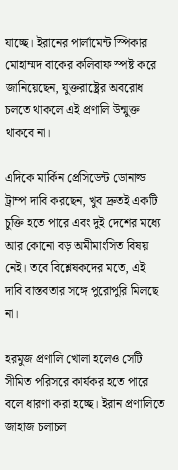যাচ্ছে। ইরানের পার্লামেন্ট স্পিকার মোহাম্মদ বাকের কলিবাফ স্পষ্ট করে জানিয়েছেন, যুক্তরাষ্ট্রের অবরোধ চলতে থাকলে এই প্রণালি উন্মুক্ত থাকবে না।

এদিকে মার্কিন প্রেসিডেন্ট ডোনাল্ড ট্রাম্প দাবি করছেন, খুব দ্রুতই একটি চুক্তি হতে পারে এবং দুই দেশের মধ্যে আর কোনো বড় অমীমাংসিত বিষয় নেই। তবে বিশ্লেষকদের মতে, এই দাবি বাস্তবতার সঙ্গে পুরোপুরি মিলছে না।

হরমুজ প্রণালি খোলা হলেও সেটি সীমিত পরিসরে কার্যকর হতে পারে বলে ধারণা করা হচ্ছে। ইরান প্রণালিতে জাহাজ চলাচল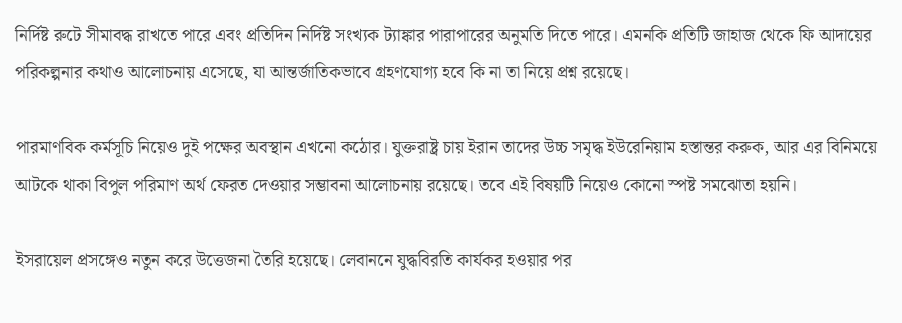নির্দিষ্ট রুটে সীমাবদ্ধ রাখতে পারে এবং প্রতিদিন নির্দিষ্ট সংখ্যক ট্যাঙ্কার পারাপারের অনুমতি দিতে পারে। এমনকি প্রতিটি জাহাজ থেকে ফি আদায়ের পরিকল্পনার কথাও আলোচনায় এসেছে, যা আন্তর্জাতিকভাবে গ্রহণযোগ্য হবে কি না তা নিয়ে প্রশ্ন রয়েছে।

পারমাণবিক কর্মসূচি নিয়েও দুই পক্ষের অবস্থান এখনো কঠোর। যুক্তরাষ্ট্র চায় ইরান তাদের উচ্চ সমৃদ্ধ ইউরেনিয়াম হস্তান্তর করুক, আর এর বিনিময়ে আটকে থাকা বিপুল পরিমাণ অর্থ ফেরত দেওয়ার সম্ভাবনা আলোচনায় রয়েছে। তবে এই বিষয়টি নিয়েও কোনো স্পষ্ট সমঝোতা হয়নি।

ইসরায়েল প্রসঙ্গেও নতুন করে উত্তেজনা তৈরি হয়েছে। লেবাননে যুদ্ধবিরতি কার্যকর হওয়ার পর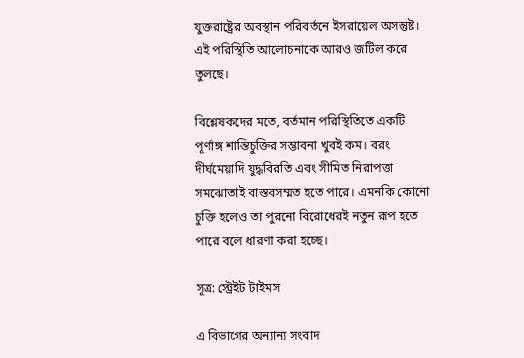যুক্তরাষ্ট্রের অবস্থান পরিবর্তনে ইসরায়েল অসন্তুষ্ট। এই পরিস্থিতি আলোচনাকে আরও জটিল করে তুলছে।

বিশ্লেষকদের মতে, বর্তমান পরিস্থিতিতে একটি পূর্ণাঙ্গ শান্তিচুক্তির সম্ভাবনা খুবই কম। বরং দীর্ঘমেয়াদি যুদ্ধবিরতি এবং সীমিত নিরাপত্তা সমঝোতাই বাস্তবসম্মত হতে পারে। এমনকি কোনো চুক্তি হলেও তা পুরনো বিরোধেরই নতুন রূপ হতে পারে বলে ধারণা করা হচ্ছে।

সূত্র: স্ট্রেইট টাইমস

এ বিভাগের অন্যান্য সংবাদ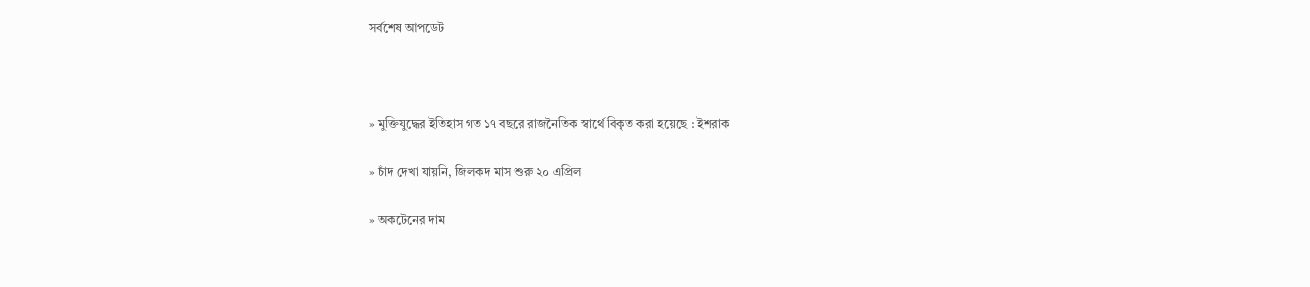সর্বশেষ আপডেট



» মুক্তিযুদ্ধের ইতিহাস গত ১৭ বছরে রাজনৈতিক স্বার্থে বিকৃত করা হয়েছে : ইশরাক

» চাঁদ দেখা যায়নি, জিলকদ মাস শুরু ২০ এপ্রিল

» অকটেনের দাম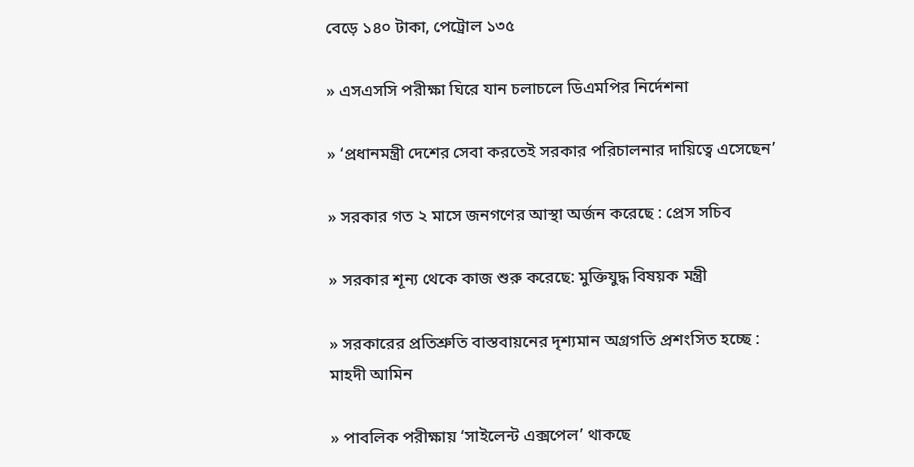বেড়ে ১৪০ টাকা, পেট্রোল ১৩৫

» এসএসসি পরীক্ষা ঘিরে যান চলাচলে ডিএমপির নির্দেশনা

» ‘প্রধানমন্ত্রী দেশের সেবা করতেই সরকার পরিচালনার দায়িত্বে এসেছেন’

» সরকার গত ২ মাসে জনগণের আস্থা অর্জন করেছে : প্রেস সচিব

» সরকার শূন্য থেকে কাজ শুরু করেছে: মুক্তিযুদ্ধ বিষয়ক মন্ত্রী

» সরকারের প্রতিশ্রুতি বাস্তবায়নের দৃশ্যমান অগ্রগতি প্রশংসিত হচ্ছে : মাহদী আমিন

» পাবলিক পরীক্ষায় ‘সাইলেন্ট এক্সপেল’ থাকছে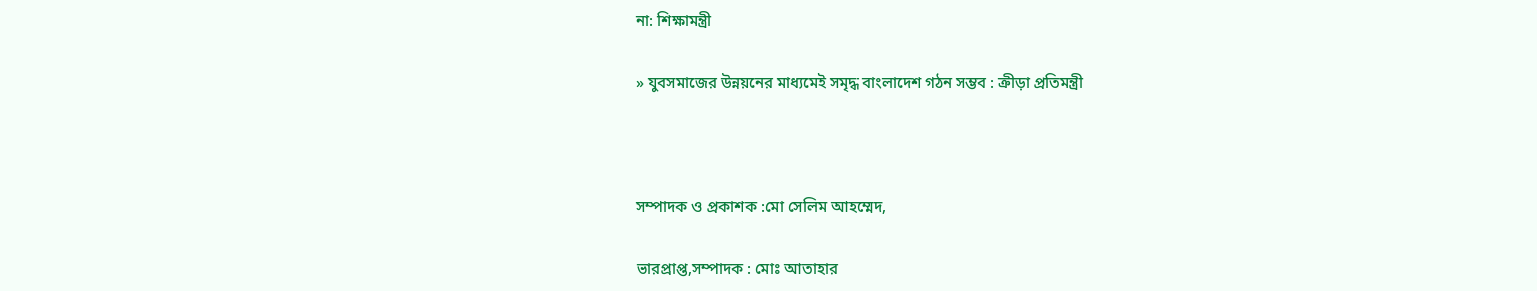না: শিক্ষামন্ত্রী

» যুবসমাজের উন্নয়নের মাধ্যমেই সমৃদ্ধ বাংলাদেশ গঠন সম্ভব : ক্রীড়া প্রতিমন্ত্রী



সম্পাদক ও প্রকাশক :মো সেলিম আহম্মেদ,

ভারপ্রাপ্ত,সম্পাদক : মোঃ আতাহার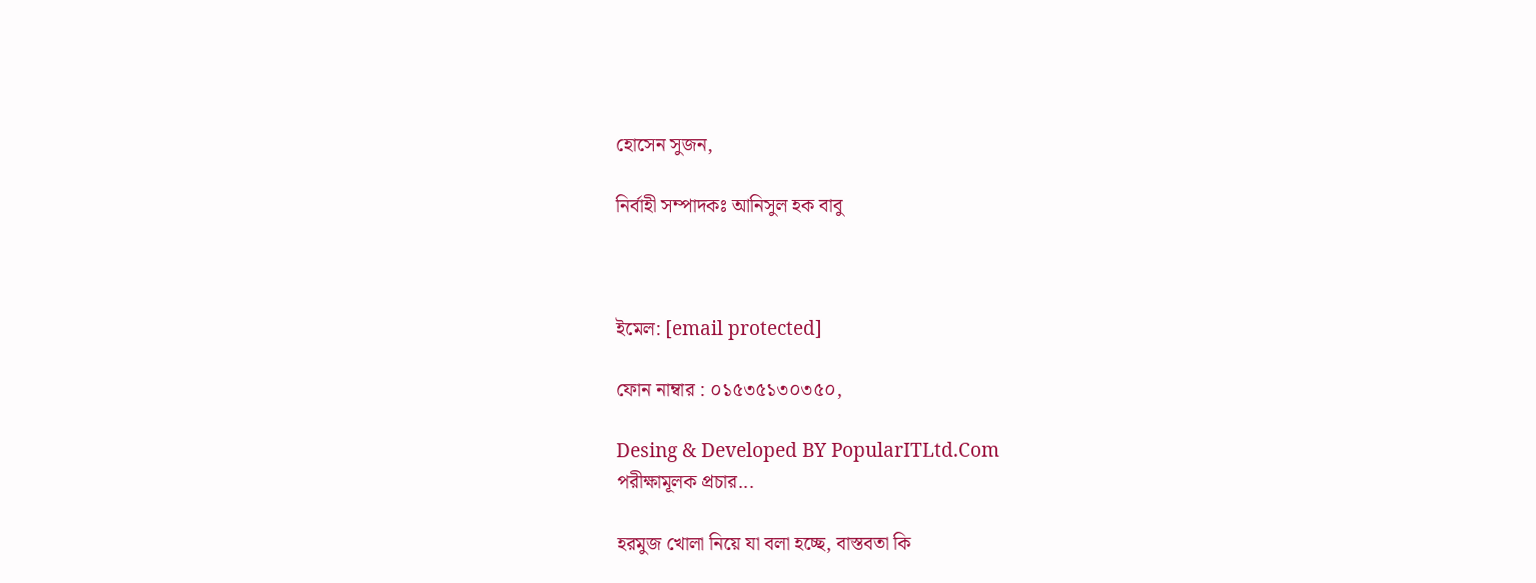হোসেন সুজন,

নির্বাহী সম্পাদকঃ আনিসুল হক বাবু



ইমেল: [email protected]

ফোন নাম্বার : ০১৫৩৫১৩০৩৫০,

Desing & Developed BY PopularITLtd.Com
পরীক্ষামূলক প্রচার...

হরমুজ খোলা নিয়ে যা বলা হচ্ছে, বাস্তবতা কি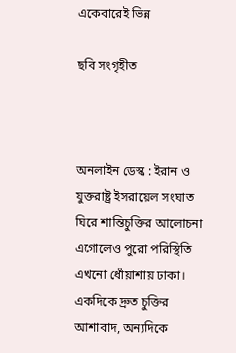একেবারেই ভিন্ন

ছবি সংগৃহীত



অনলাইন ডেস্ক : ইরান ও যুক্তরাষ্ট্র ইসরায়েল সংঘাত ঘিরে শান্তিচুক্তির আলোচনা এগোলেও পুরো পরিস্থিতি এখনো ধোঁয়াশায় ঢাকা। একদিকে দ্রুত চুক্তির আশাবাদ, অন্যদিকে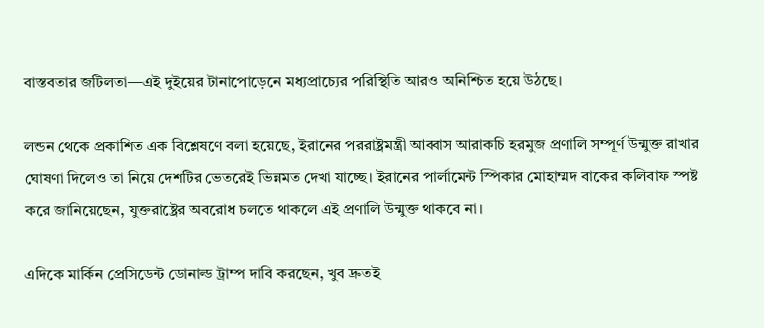বাস্তবতার জটিলতা—এই দুইয়ের টানাপোড়েনে মধ্যপ্রাচ্যের পরিস্থিতি আরও অনিশ্চিত হয়ে উঠছে।

লন্ডন থেকে প্রকাশিত এক বিশ্লেষণে বলা হয়েছে, ইরানের পররাষ্ট্রমন্ত্রী আব্বাস আরাকচি হরমুজ প্রণালি সম্পূর্ণ উন্মুক্ত রাখার ঘোষণা দিলেও তা নিয়ে দেশটির ভেতরেই ভিন্নমত দেখা যাচ্ছে। ইরানের পার্লামেন্ট স্পিকার মোহাম্মদ বাকের কলিবাফ স্পষ্ট করে জানিয়েছেন, যুক্তরাষ্ট্রের অবরোধ চলতে থাকলে এই প্রণালি উন্মুক্ত থাকবে না।

এদিকে মার্কিন প্রেসিডেন্ট ডোনাল্ড ট্রাম্প দাবি করছেন, খুব দ্রুতই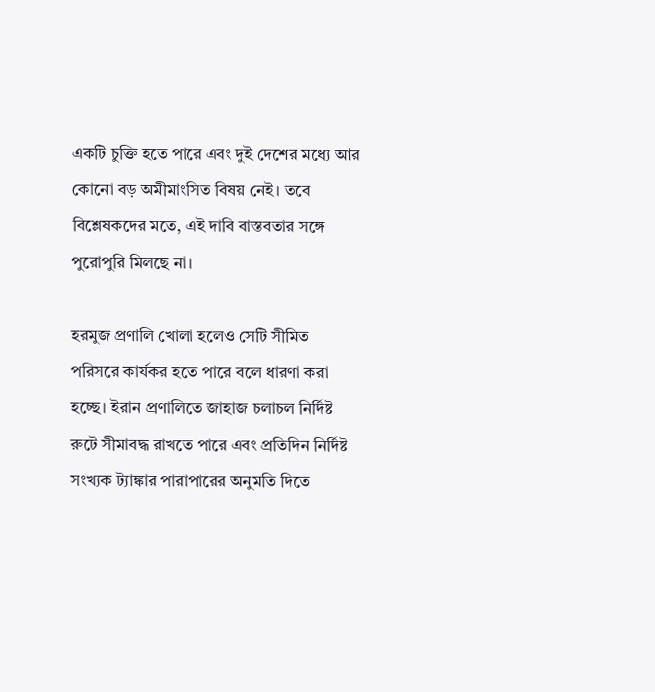একটি চুক্তি হতে পারে এবং দুই দেশের মধ্যে আর কোনো বড় অমীমাংসিত বিষয় নেই। তবে বিশ্লেষকদের মতে, এই দাবি বাস্তবতার সঙ্গে পুরোপুরি মিলছে না।

হরমুজ প্রণালি খোলা হলেও সেটি সীমিত পরিসরে কার্যকর হতে পারে বলে ধারণা করা হচ্ছে। ইরান প্রণালিতে জাহাজ চলাচল নির্দিষ্ট রুটে সীমাবদ্ধ রাখতে পারে এবং প্রতিদিন নির্দিষ্ট সংখ্যক ট্যাঙ্কার পারাপারের অনুমতি দিতে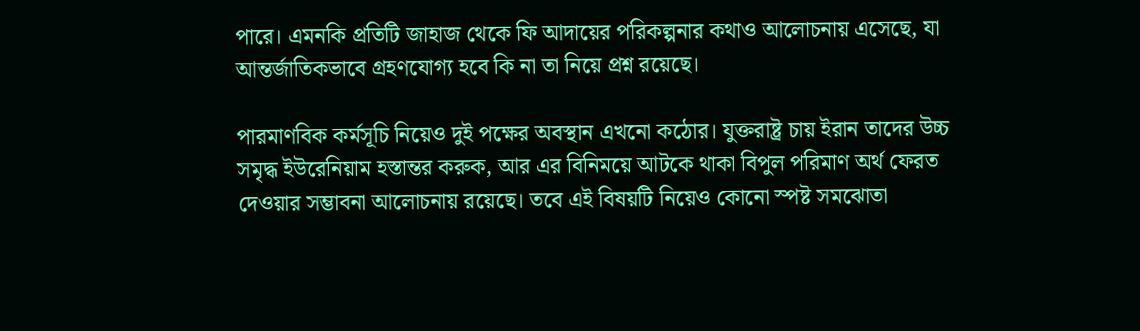পারে। এমনকি প্রতিটি জাহাজ থেকে ফি আদায়ের পরিকল্পনার কথাও আলোচনায় এসেছে, যা আন্তর্জাতিকভাবে গ্রহণযোগ্য হবে কি না তা নিয়ে প্রশ্ন রয়েছে।

পারমাণবিক কর্মসূচি নিয়েও দুই পক্ষের অবস্থান এখনো কঠোর। যুক্তরাষ্ট্র চায় ইরান তাদের উচ্চ সমৃদ্ধ ইউরেনিয়াম হস্তান্তর করুক, আর এর বিনিময়ে আটকে থাকা বিপুল পরিমাণ অর্থ ফেরত দেওয়ার সম্ভাবনা আলোচনায় রয়েছে। তবে এই বিষয়টি নিয়েও কোনো স্পষ্ট সমঝোতা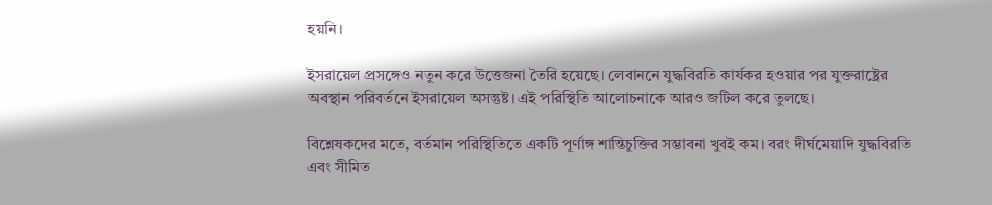হয়নি।

ইসরায়েল প্রসঙ্গেও নতুন করে উত্তেজনা তৈরি হয়েছে। লেবাননে যুদ্ধবিরতি কার্যকর হওয়ার পর যুক্তরাষ্ট্রের অবস্থান পরিবর্তনে ইসরায়েল অসন্তুষ্ট। এই পরিস্থিতি আলোচনাকে আরও জটিল করে তুলছে।

বিশ্লেষকদের মতে, বর্তমান পরিস্থিতিতে একটি পূর্ণাঙ্গ শান্তিচুক্তির সম্ভাবনা খুবই কম। বরং দীর্ঘমেয়াদি যুদ্ধবিরতি এবং সীমিত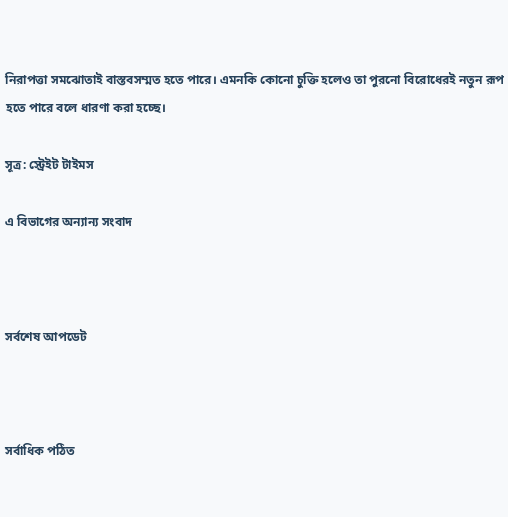নিরাপত্তা সমঝোতাই বাস্তবসম্মত হতে পারে। এমনকি কোনো চুক্তি হলেও তা পুরনো বিরোধেরই নতুন রূপ হতে পারে বলে ধারণা করা হচ্ছে।

সূত্র: স্ট্রেইট টাইমস

এ বিভাগের অন্যান্য সংবাদ



সর্বশেষ আপডেট



সর্বাধিক পঠিত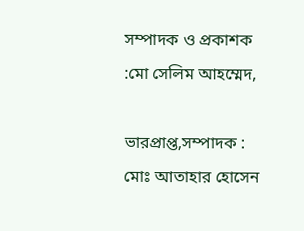সম্পাদক ও প্রকাশক :মো সেলিম আহম্মেদ,

ভারপ্রাপ্ত,সম্পাদক : মোঃ আতাহার হোসেন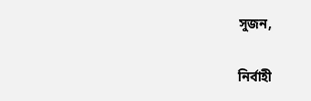সুজন,

নির্বাহী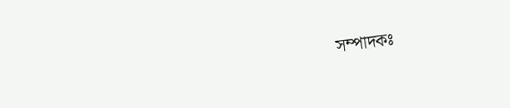সম্পাদকঃ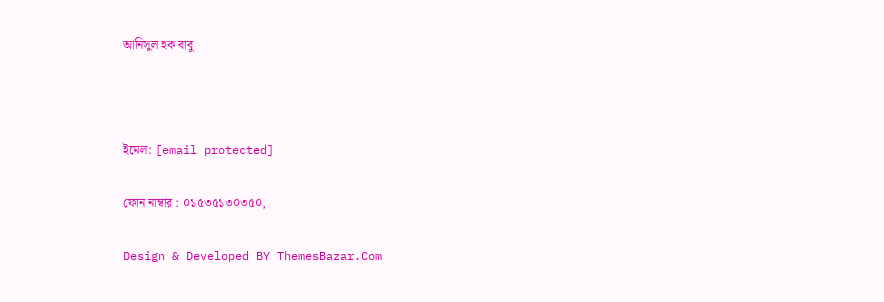আনিসুল হক বাবু



ইমেল: [email protected]

ফোন নাম্বার : ০১৫৩৫১৩০৩৫০,

Design & Developed BY ThemesBazar.Com